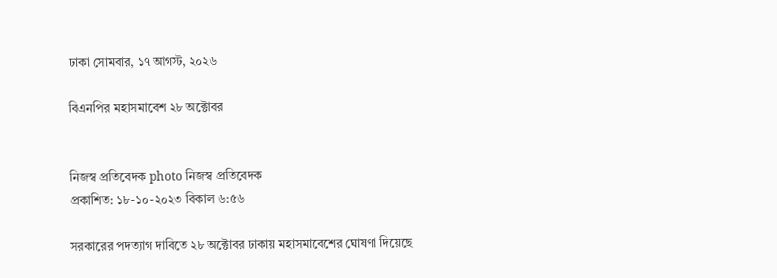ঢাকা সোমবার, ১৭ আগস্ট, ২০২৬

বিএনপির মহাসমাবেশ ২৮ অক্টোবর


নিজস্ব প্রতিবেদক photo নিজস্ব প্রতিবেদক
প্রকাশিত: ১৮-১০-২০২৩ বিকাল ৬:৫৬

সরকারের পদত্যাগ দাবিতে ২৮ অক্টোবর ঢাকায় মহাসমাবেশের ঘোষণা দিয়েছে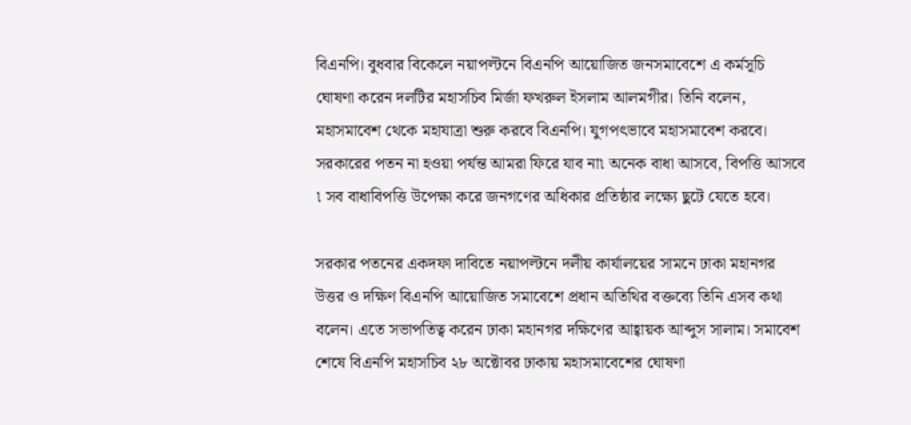বিএনপি। বুধবার বিকেলে নয়াপল্টনে বিএনপি আয়োজিত জনসমাবেশে এ কর্মসূচি ঘোষণা করেন দলটির মহাসচিব মির্জা ফখরুল ইসলাম আলমগীর। তি‌নি ব‌লে‌ন, মহাসমা‌বেশ থে‌কে মহাযাত্রা শুরু কর‌বে বিএন‌পি। যুগপৎভা‌বে মহাসমা‌বেশ কর‌বে। সরকারের পতন না হওয়া পর্যন্ত আমরা ফিরে যাব না৷ অনেক বাধা আসবে, বিপত্তি আসবে ৷ সব বাধাবিপত্তি উপেক্ষা করে জনগণের অধিকার প্রতিষ্ঠার লক্ষ্যে ছুটে যেতে হবে।

সরকার পতনের একদফা দাবিতে নয়াপল্টনে দলীয় কার্যালয়ের সামনে ঢাকা মহানগর উত্তর ও দক্ষিণ বিএনপি আয়োজিত সমাবেশে প্রধান অতিথির বক্তব্যে তিনি এসব কথা বলেন। এতে সভাপতিত্ব করেন ঢাকা মহানগর দক্ষিণের আহ্বায়ক আব্দুস সালাম। সমাবেশ শেষে বিএনপি মহাসচিব ২৮ অক্টোবর ঢাকায় মহাসমাবেশের ঘোষণা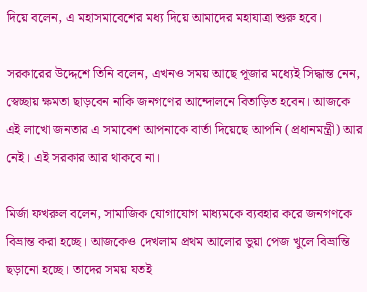দিয়ে বলেন, এ মহাসমাবেশের মধ্য দিয়ে আমাদের মহাযাত্রা শুরু হবে।

সরকারের উদ্দেশে তিনি বলেন, এখনও সময় আছে পূজার মধ্যেই সিদ্ধান্ত নেন, স্বেচ্ছায় ক্ষমতা ছাড়বেন নাকি জনগণের আন্দোলনে বিতাড়িত হবেন। আজকে এই লাখো জনতার এ সমাবেশ আপনাকে বার্তা দিয়েছে আপনি (প্রধানমন্ত্রী) আর নেই। এই সরকার আর থাকবে না।

মির্জা ফখরুল বলেন, সামাজিক যোগাযোগ মাধ্যমকে ব্যবহার করে জনগণকে বিভ্রান্ত করা হচ্ছে। আজকেও দেখলাম প্রথম আলোর ভুয়া পেজ খুলে বিভ্রান্তি ছড়ানো হচ্ছে। তাদের সময় যতই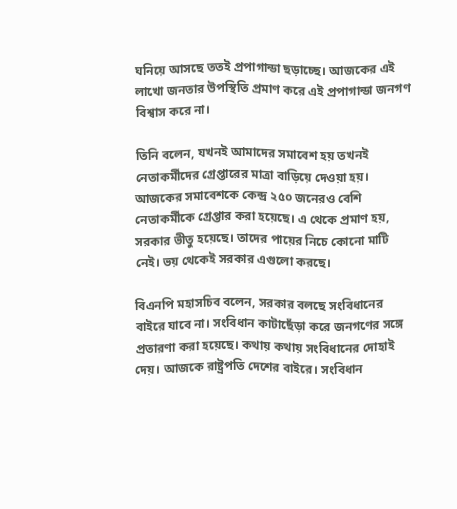ঘনিয়ে আসছে ততই প্রপাগান্ডা ছড়াচ্ছে। আজকের এই লাখো জনতার উপস্থিতি প্রমাণ করে এই প্রপাগান্ডা জনগণ বিশ্বাস করে না।

তিনি বলেন, যখনই আমাদের সমাবেশ হয় তখনই নেতাকর্মীদের গ্রেপ্তারের মাত্রা বাড়িয়ে দেওয়া হয়। আজকের সমাবেশকে কেন্দ্র ২৫০ জনেরও বেশি নেতাকর্মীকে গ্রেপ্তার করা হয়েছে। এ থেকে প্রমাণ হয়, সরকার ভীতু হয়েছে। তাদের পায়ের নিচে কোনো মাটি নেই। ভয় থেকেই সরকার এগুলো করছে।

বিএনপি মহাসচিব বলেন, সরকার বলছে সংবিধানের বাইরে যাবে না। সংবিধান কাটাছেঁড়া করে জনগণের সঙ্গে প্রতারণা করা হয়েছে। কথায় কথায় সংবিধানের দোহাই দেয়। আজকে রাষ্ট্রপতি দেশের বাইরে। সংবিধান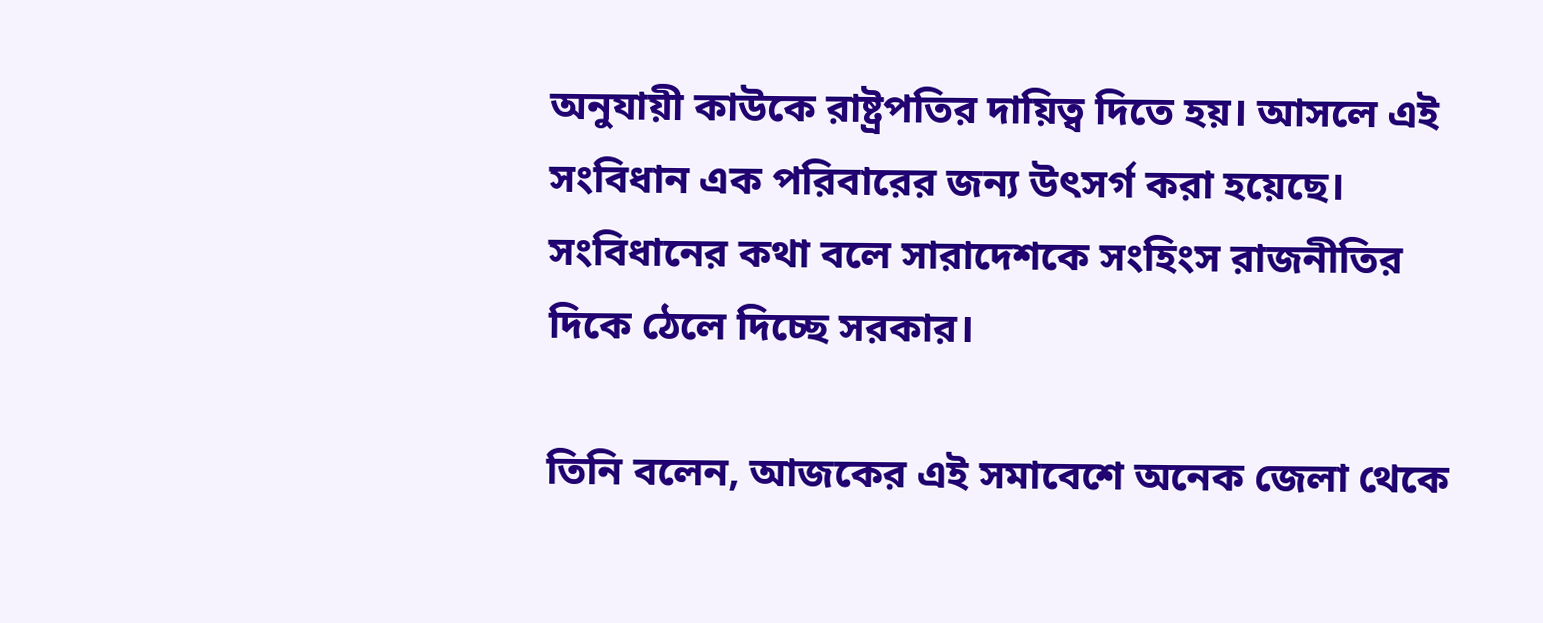অনুযায়ী কাউকে রাষ্ট্রপতির দায়িত্ব দিতে হয়। আসলে এই সংবিধান এক পরিবারের জন্য উৎসর্গ করা হয়েছে। সংবিধানের কথা বলে সারাদেশকে সংহিংস রাজনীতির দিকে ঠেলে দিচ্ছে সরকার।

তিনি বলেন, আজকের এই সমাবেশে অনেক জেলা থেকে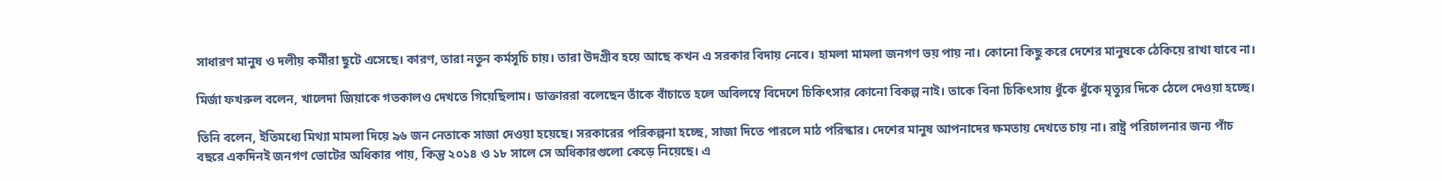সাধারণ মানুষ ও দলীয় কর্মীরা ছুটে এসেছে। কারণ, তারা নতুন কর্মসূচি চায়। তারা উদগ্রীব হয়ে আছে কখন এ সরকার বিদায় নেবে। হামলা মামলা জনগণ ভয় পায় না। কোনো কিছু করে দেশের মানুষকে ঠেকিয়ে রাখা যাবে না।

মির্জা ফখরুল বলেন, খালেদা জিয়াকে গতকালও দেখতে গিয়েছিলাম। ডাক্তাররা বলেছেন তাঁকে বাঁচাতে হলে অবিলম্বে বিদেশে চিকিৎসার কোনো বিকল্প নাই। তাকে বিনা চিকিৎসায় ধুঁকে ধুঁকে মৃত্যুর দিকে ঠেলে দেওয়া হচ্ছে।

তিনি বলেন, ইতিমধ্যে মিথ্যা মামলা দিয়ে ৯৬ জন নেতাকে সাজা দেওয়া হয়েছে। সরকারের পরিকল্পনা হচ্ছে, সাজা দিতে পারলে মাঠ পরিস্কার। দেশের মানুষ আপনাদের ক্ষমতায় দেখতে চায় না। রাষ্ট্র পরিচালনার জন্য পাঁচ বছরে একদিনই জনগণ ভোটের অধিকার পায়, কিন্তু ২০১৪ ও ১৮ সালে সে অধিকারগুলো কেড়ে নিয়েছে। এ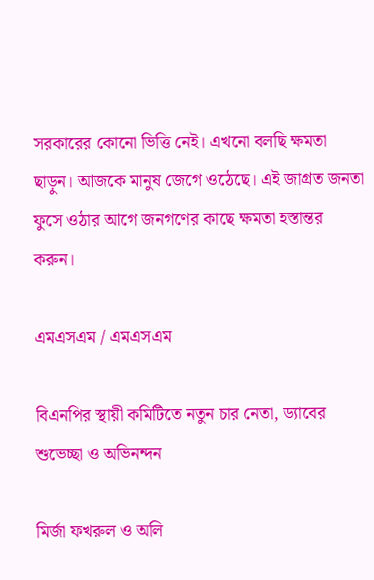সরকারের কোনো ভিত্তি নেই। এখনো বলছি ক্ষমতা ছাড়ুন। আজকে মানুষ জেগে ওঠেছে। এই জাগ্রত জনতা ফুসে ওঠার আগে জনগণের কাছে ক্ষমতা হস্তান্তর করুন।

এমএসএম / এমএসএম

বিএনপির স্থায়ী কমিটিতে নতুন চার নেতা, ড্যাবের শুভেচ্ছা ও অভিনন্দন

মির্জা ফখরুল ও অলি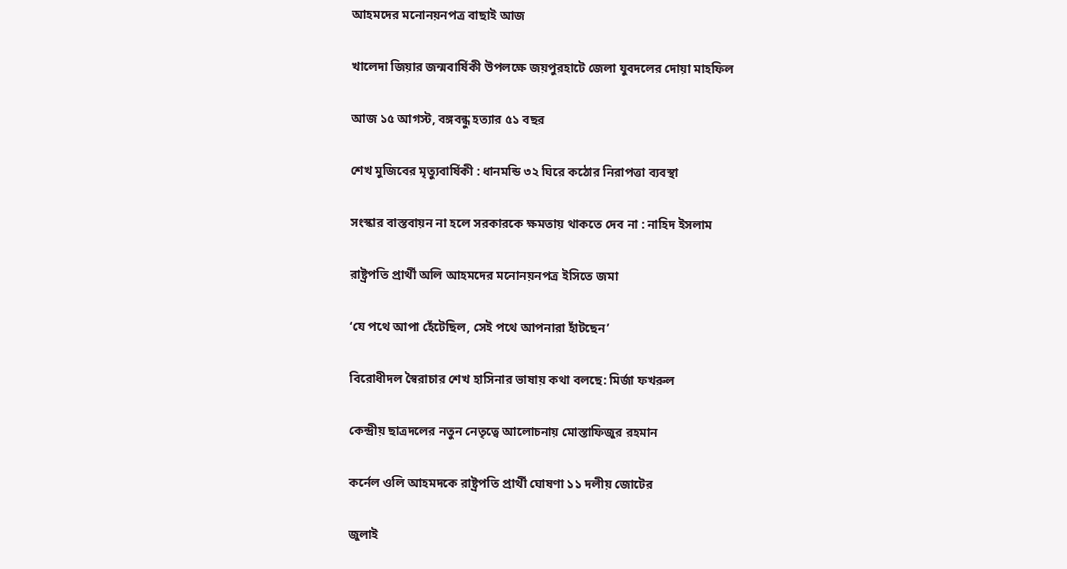আহমদের মনোনয়নপত্র বাছাই আজ

খালেদা জিয়ার জন্মবার্ষিকী উপলক্ষে জয়পুরহাটে জেলা যুবদলের দোয়া মাহফিল

আজ ১৫ আগস্ট, বঙ্গবন্ধু হত্যার ৫১ বছর

শেখ মুজিবের মৃত্যুবার্ষিকী : ধানমন্ডি ৩২ ঘিরে কঠোর নিরাপত্তা ব্যবস্থা

সংস্কার বাস্তবায়ন না হলে সরকারকে ক্ষমতায় থাকতে দেব না : নাহিদ ইসলাম

রাষ্ট্রপতি প্রার্থী অলি আহমদের মনোনয়নপত্র ইসিতে জমা

‘যে পথে আপা হেঁটেছিল, সেই পথে আপনারা হাঁটছেন’

বিরোধীদল স্বৈরাচার শেখ হাসিনার ভাষায় কথা বলছে: মির্জা ফখরুল

কেন্দ্রীয় ছাত্রদলের নতুন নেতৃত্বে আলোচনায় মোস্তাফিজুর রহমান

কর্নেল ওলি আহমদকে রাষ্ট্রপতি প্রার্থী ঘোষণা ১১ দলীয় জোটের

জুলাই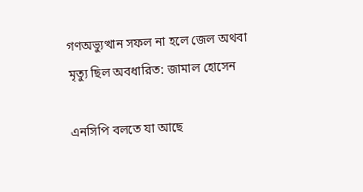গণঅভ্যুত্থান সফল না হলে জেল অথবা মৃত্যু ছিল অবধারিত: জামাল হোসেন

এনসিপি বলতে যা আছে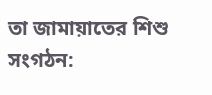তা জামায়াতের শিশু সংগঠন: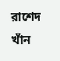রাশেদ খাঁন